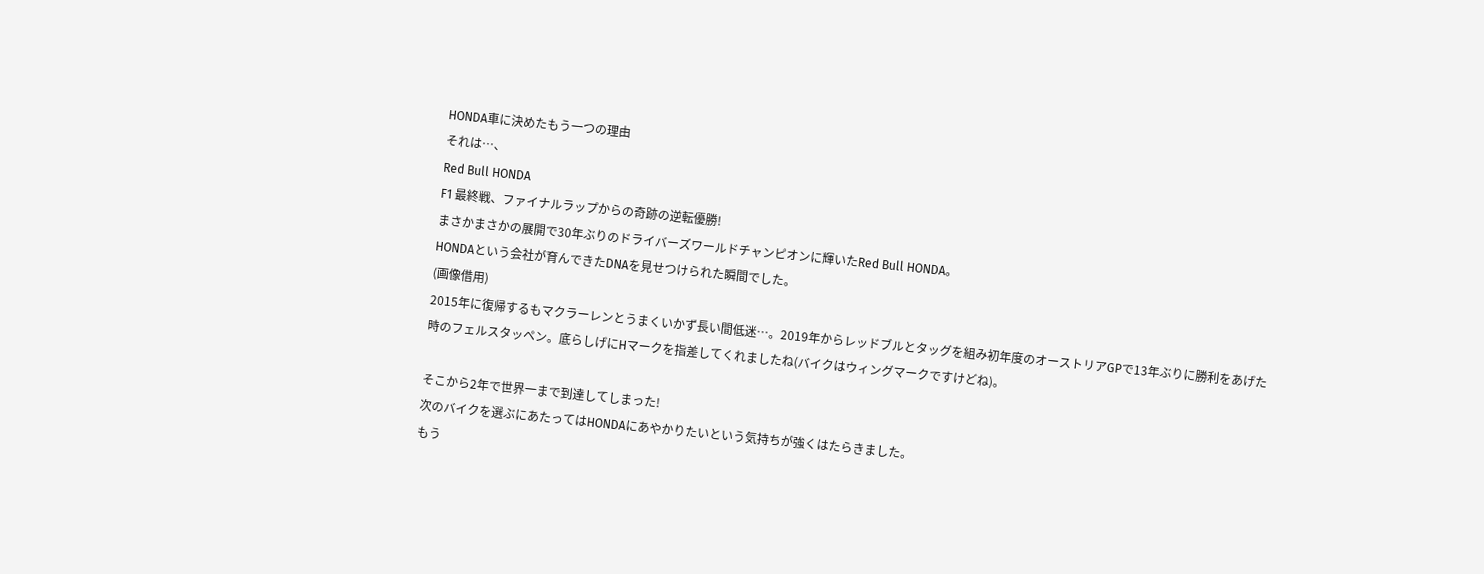HONDA車に決めたもう一つの理由
それは…、
Red Bull HONDA
F1 最終戦、ファイナルラップからの奇跡の逆転優勝!
まさかまさかの展開で30年ぶりのドライバーズワールドチャンピオンに輝いたRed Bull HONDA。
HONDAという会社が育んできたDNAを見せつけられた瞬間でした。
(画像借用)
2015年に復帰するもマクラーレンとうまくいかず長い間低迷…。2019年からレッドブルとタッグを組み初年度のオーストリアGPで13年ぶりに勝利をあげた時のフェルスタッペン。底らしげにHマークを指差してくれましたね(バイクはウィングマークですけどね)。

そこから2年で世界一まで到達してしまった!
次のバイクを選ぶにあたってはHONDAにあやかりたいという気持ちが強くはたらきました。
もう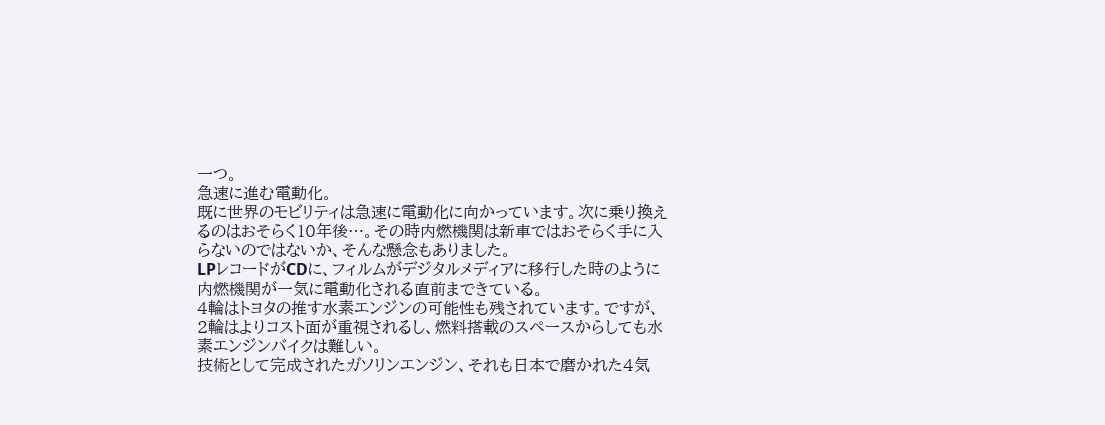一つ。
急速に進む電動化。
既に世界のモビリティは急速に電動化に向かっています。次に乗り換えるのはおそらく10年後…。その時内燃機関は新車ではおそらく手に入らないのではないか、そんな懸念もありました。
LPレコードがCDに、フィルムがデジタルメディアに移行した時のように内燃機関が一気に電動化される直前まできている。
4輪はトヨタの推す水素エンジンの可能性も残されています。ですが、2輪はよりコスト面が重視されるし、燃料搭載のスペースからしても水素エンジンバイクは難しい。
技術として完成されたガソリンエンジン、それも日本で磨かれた4気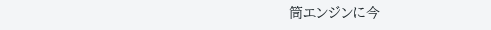筒エンジンに今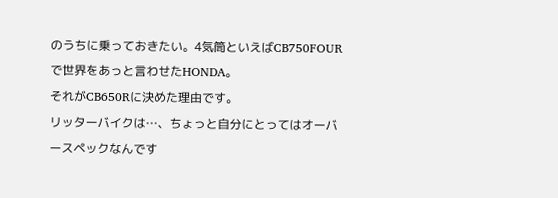のうちに乗っておきたい。4気筒といえばCB750FOURで世界をあっと言わせたHONDA。
それがCB650Rに決めた理由です。
リッターバイクは…、ちょっと自分にとってはオーバースペックなんです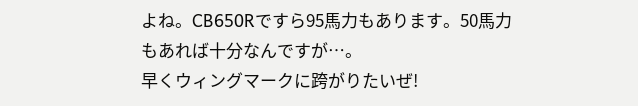よね。CB650Rですら95馬力もあります。50馬力もあれば十分なんですが…。
早くウィングマークに跨がりたいぜ!